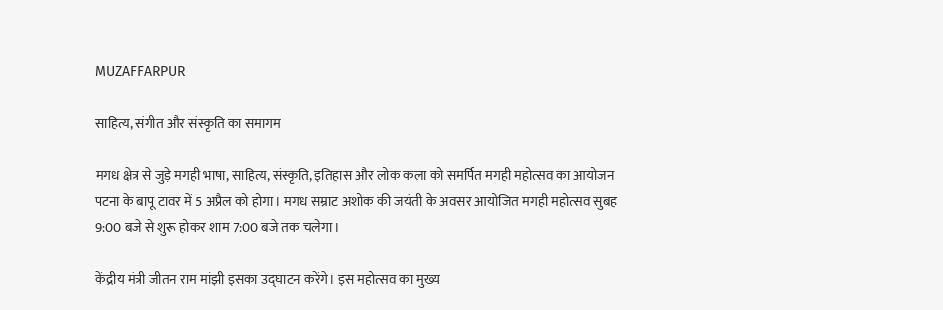MUZAFFARPUR

साहित्य, संगीत और संस्कृति का समागम

मगध क्षेत्र से जुड़े मगही भाषा, साहित्य, संस्कृति, इतिहास और लोक कला को समर्पित मगही महोत्सव का आयोजन पटना के बापू टावर में 5 अप्रैल को होगा। मगध सम्राट अशोक की जयंती के अवसर आयोजित मगही महोत्सव सुबह 9:00 बजे से शुरू होकर शाम 7:00 बजे तक चलेगा।

केंद्रीय मंत्री जीतन राम मांझी इसका उद्घाटन करेंगे। इस महोत्सव का मुख्य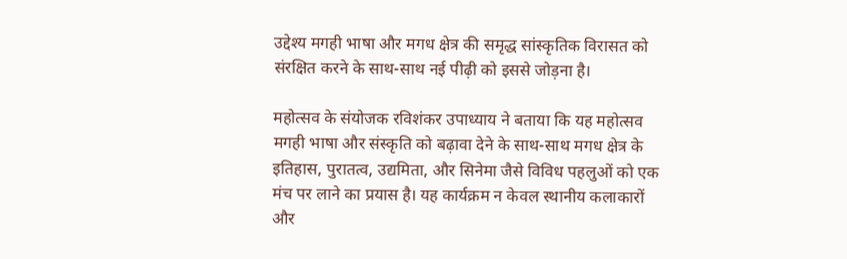उद्देश्य मगही भाषा और मगध क्षेत्र की समृद्ध सांस्कृतिक विरासत को संरक्षित करने के साथ-साथ नई पीढ़ी को इससे जोड़ना है।

महोत्सव के संयोजक रविशंकर उपाध्याय ने बताया कि यह महोत्सव मगही भाषा और संस्कृति को बढ़ावा देने के साथ-साथ मगध क्षेत्र के इतिहास, पुरातत्व, उद्यमिता, और सिनेमा जैसे विविध पहलुओं को एक मंच पर लाने का प्रयास है। यह कार्यक्रम न केवल स्थानीय कलाकारों और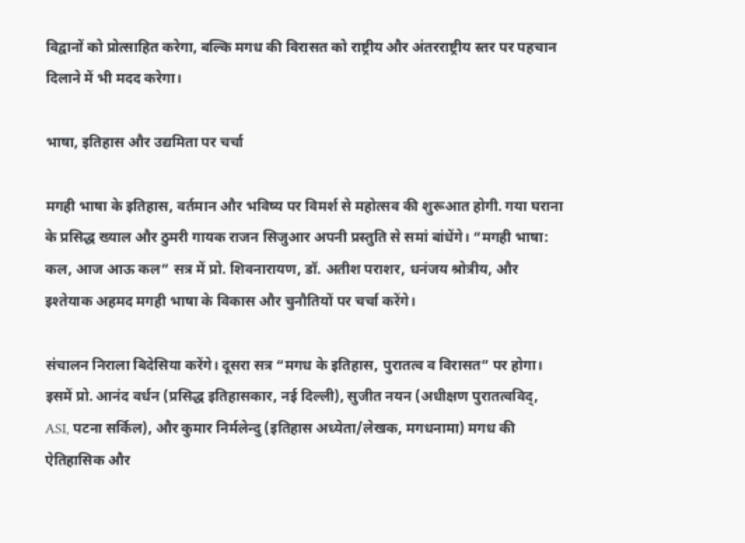विद्वानों को प्रोत्साहित करेगा, बल्कि मगध की विरासत को राष्ट्रीय और अंतरराष्ट्रीय स्तर पर पहचान दिलाने में भी मदद करेगा।

भाषा, इतिहास और उद्यमिता पर चर्चा

मगही भाषा के इतिहास, वर्तमान और भविष्य पर विमर्श से महोत्सव की शुरूआत होगी. गया घराना के प्रसिद्ध ख्याल और ठुमरी गायक राजन सिजुआर अपनी प्रस्तुति से समां बांधेंगे। “मगही भाषा: कल, आज आऊ कल” सत्र में प्रो. शिवनारायण, डॉ. अतीश पराशर, धनंजय श्रोत्रीय, और इश्तेयाक अहमद मगही भाषा के विकास और चुनौतियों पर चर्चा करेंगे।

संचालन निराला बिदेसिया करेंगे। दूसरा सत्र “मगध के इतिहास, पुरातत्व व विरासत” पर होगा। इसमें प्रो. आनंद वर्धन (प्रसिद्ध इतिहासकार, नई दिल्ली), सुजीत नयन (अधीक्षण पुरातत्वविद्, ASI, पटना सर्किल), और कुमार निर्मलेन्दु (इतिहास अध्येता/लेखक, मगधनामा) मगध की ऐतिहासिक और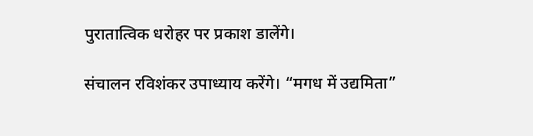पुरातात्विक धरोहर पर प्रकाश डालेंगे।

संचालन रविशंकर उपाध्याय करेंगे। “मगध में उद्यमिता”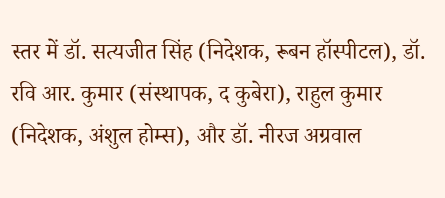स्तर में डॉ. सत्यजीत सिंह (निदेशक, रूबन हॉस्पीटल), डॉ. रवि आर. कुमार (संस्थापक, द कुबेरा), राहुल कुमार (निदेशक, अंशुल होम्स), और डॉ. नीरज अग्रवाल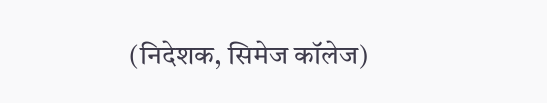(निदेशक, सिमेज कॉलेज)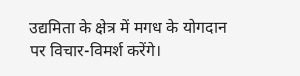उद्यमिता के क्षेत्र में मगध के योगदान पर विचार-विमर्श करेंगे।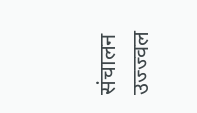संचालन उज्ज्वल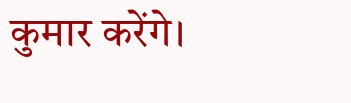कुमार करेंगे।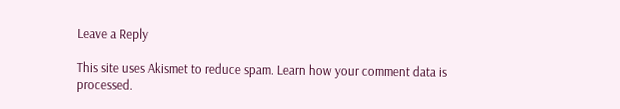Leave a Reply

This site uses Akismet to reduce spam. Learn how your comment data is processed.